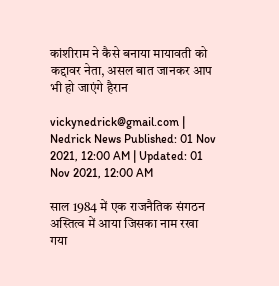कांशीराम ने कैसे बनाया मायावती को कद्दावर नेता, असल बात जानकर आप भी हो जाएंगे हैरान

vickynedrick@gmail.com | Nedrick News Published: 01 Nov 2021, 12:00 AM | Updated: 01 Nov 2021, 12:00 AM

साल 1984 में एक राजनैतिक संगठन अस्तित्व में आया जिसका नाम रखा गया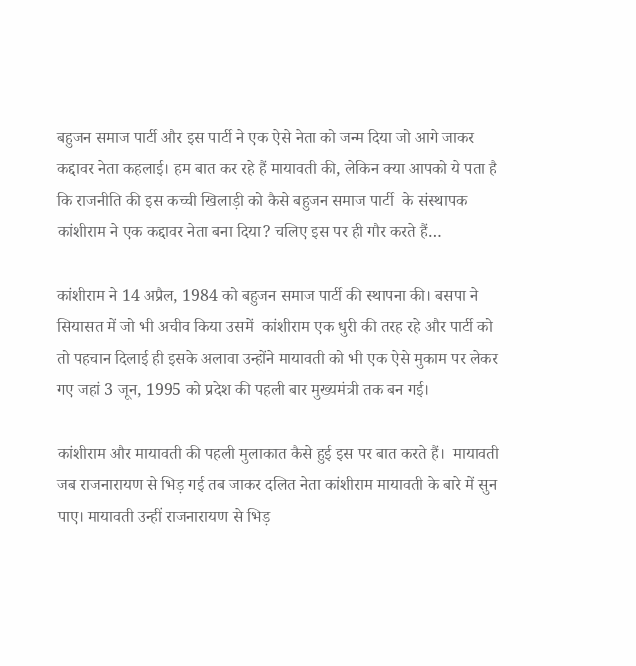बहुजन समाज पार्टी और इस पार्टी ने एक ऐसे नेता को जन्म दिया जो आगे जाकर कद्दावर नेता कहलाई। हम बात कर रहे हैं मायावती की, लेकिन क्या आपको ये पता है कि राजनीति की इस कच्ची खिलाड़ी को कैसे बहुजन समाज पार्टी  के संस्थापक कांशीराम ने एक कद्दावर नेता बना दिया? चलिए इस पर ही गौर करते हैं…

कांशीराम ने 14 अप्रैल, 1984 को बहुजन समाज पार्टी की स्थापना की। बसपा ने सियासत में जो भी अचीव किया उसमें  कांशीराम एक धुरी की तरह रहे और पार्टी को तो पहचान दिलाई ही इसके अलावा उन्होंने मायावती को भी एक ऐसे मुकाम पर लेकर गए जहां 3 जून, 1995 को प्रदेश की पहली बार मुख्यमंत्री तक बन गई।

कांशीराम और मायावती की पहली मुलाकात कैसे हुई इस पर बात करते हैं।  मायावती जब राजनारायण से भिड़ गई तब जाकर दलित नेता कांशीराम मायावती के बारे में सुन पाए। मायावती उन्हीं राजनारायण से भिड़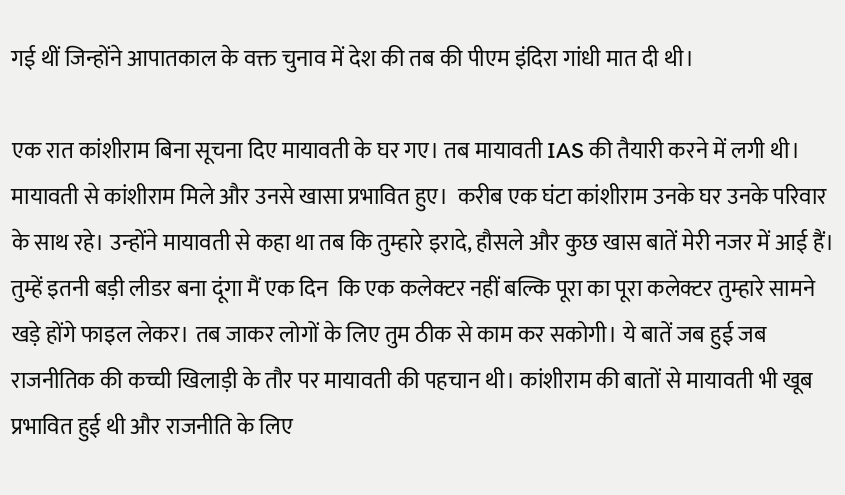गई थीं जिन्होंने आपातकाल के वक्त चुनाव में देश की तब की पीएम इंदिरा गांधी मात दी थी।

एक रात कांशीराम बिना सूचना दिए मायावती के घर गए। तब मायावती IAS की तैयारी करने में लगी थी। मायावती से कांशीराम मिले और उनसे खासा प्रभावित हुए।  करीब एक घंटा कांशीराम उनके घर उनके परिवार के साथ रहे। उन्होंने मायावती से कहा था तब कि तुम्हारे इरादे, हौसले और कुछ खास बातें मेरी नजर में आई हैं। तुम्हें इतनी बड़ी लीडर बना दूंगा मैं एक दिन  कि एक कलेक्टर नहीं बल्कि पूरा का पूरा कलेक्टर तुम्हारे सामने खड़े होंगे फाइल लेकर। तब जाकर लोगों के लिए तुम ठीक से काम कर सकोगी। ये बातें जब हुई जब राजनीतिक की कच्ची खिलाड़ी के तौर पर मायावती की पहचान थी। कांशीराम की बातों से मायावती भी खूब प्रभावित हुई थी और राजनीति के लिए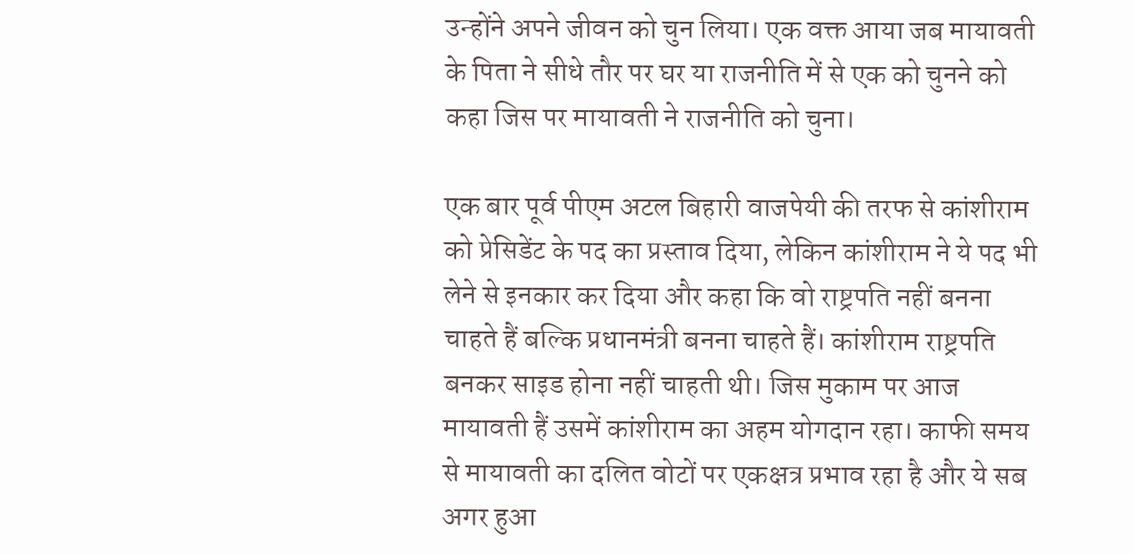उन्होंने अपने जीवन को चुन लिया। एक वक्त आया जब मायावती के पिता ने सीधे तौर पर घर या राजनीति में से एक को चुनने को कहा जिस पर मायावती ने राजनीति को चुना।

एक बार पूर्व पीएम अटल बिहारी वाजपेयी की तरफ से कांशीराम को प्रेसिडेंट के पद का प्रस्ताव दिया, लेकिन कांशीराम ने ये पद भी लेने से इनकार कर दिया और कहा कि वो राष्ट्रपति नहीं बनना चाहते हैं बल्कि प्रधानमंत्री बनना चाहते हैं। कांशीराम राष्ट्रपति बनकर साइड होना नहीं चाहती थी। जिस मुकाम पर आज मायावती हैं उसमें कांशीराम का अहम योगदान रहा। काफी समय से मायावती का दलित वोटों पर एकक्षत्र प्रभाव रहा है और ये सब अगर हुआ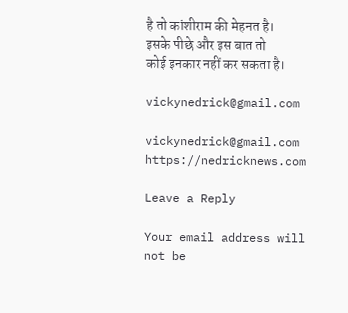है तो कांशीराम की मेहनत है। इसके पीछे और इस बात तो कोई इनकार नहीं कर सकता है।

vickynedrick@gmail.com

vickynedrick@gmail.com https://nedricknews.com

Leave a Reply

Your email address will not be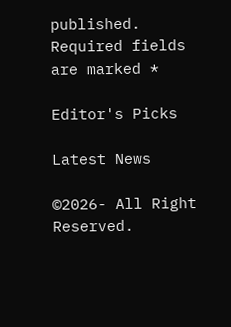published. Required fields are marked *

Editor's Picks

Latest News

©2026- All Right Reserved.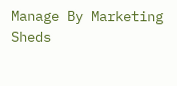Manage By Marketing Sheds